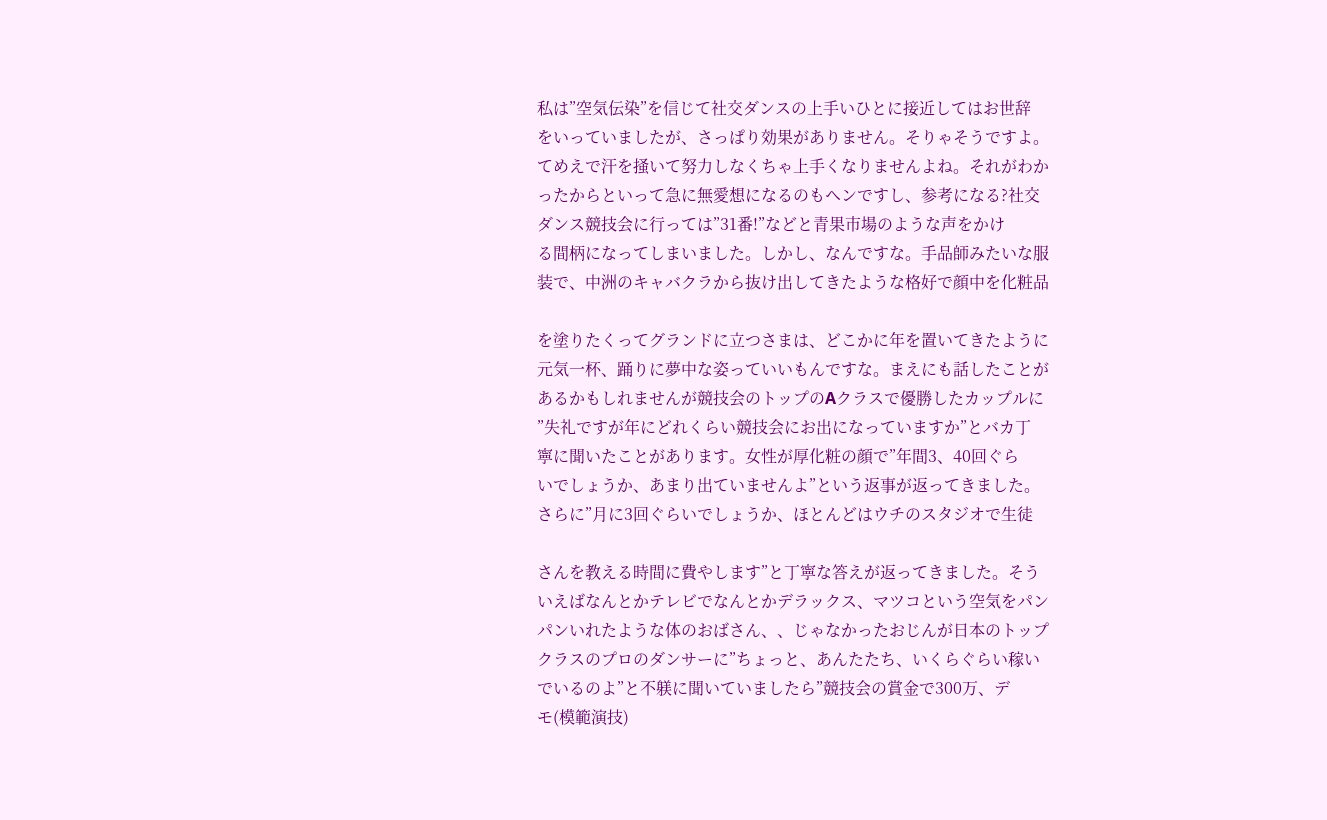私は”空気伝染”を信じて社交ダンスの上手いひとに接近してはお世辞
をいっていましたが、さっぱり効果がありません。そりゃそうですよ。
てめえで汗を掻いて努力しなくちゃ上手くなりませんよね。それがわか
ったからといって急に無愛想になるのもヘンですし、参考になる?社交
ダンス競技会に行っては”31番!”などと青果市場のような声をかけ
る間柄になってしまいました。しかし、なんですな。手品師みたいな服
装で、中洲のキャバクラから抜け出してきたような格好で顔中を化粧品

を塗りたくってグランドに立つさまは、どこかに年を置いてきたように
元気一杯、踊りに夢中な姿っていいもんですな。まえにも話したことが
あるかもしれませんが競技会のトップのAクラスで優勝したカップルに
”失礼ですが年にどれくらい競技会にお出になっていますか”とバカ丁
寧に聞いたことがあります。女性が厚化粧の顔で”年間3、40回ぐら
いでしょうか、あまり出ていませんよ”という返事が返ってきました。
さらに”月に3回ぐらいでしょうか、ほとんどはウチのスタジオで生徒

さんを教える時間に費やします”と丁寧な答えが返ってきました。そう
いえばなんとかテレビでなんとかデラックス、マツコという空気をパン
パンいれたような体のおばさん、、じゃなかったおじんが日本のトップ
クラスのプロのダンサーに”ちょっと、あんたたち、いくらぐらい稼い
でいるのよ”と不躾に聞いていましたら”競技会の賞金で300万、デ
モ(模範演技)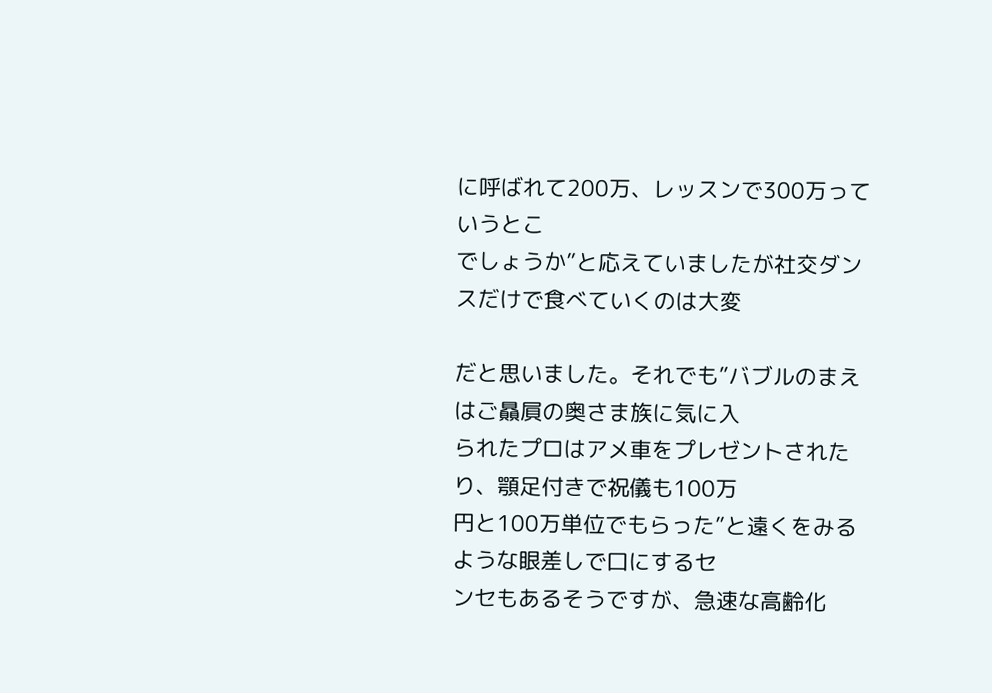に呼ばれて200万、レッスンで300万っていうとこ
でしょうか”と応えていましたが社交ダンスだけで食べていくのは大変

だと思いました。それでも”バブルのまえはご贔屓の奥さま族に気に入
られたプロはアメ車をプレゼントされたり、顎足付きで祝儀も100万
円と100万単位でもらった”と遠くをみるような眼差しで口にするセ
ンセもあるそうですが、急速な高齢化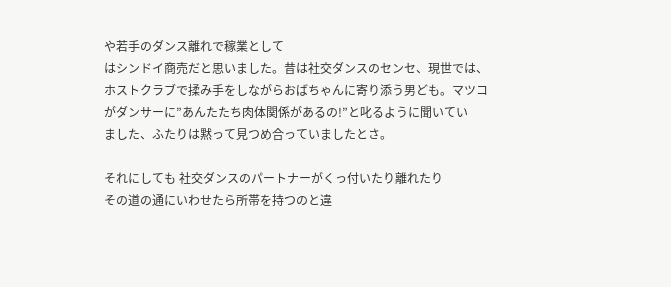や若手のダンス離れで稼業として
はシンドイ商売だと思いました。昔は社交ダンスのセンセ、現世では、
ホストクラブで揉み手をしながらおばちゃんに寄り添う男ども。マツコ
がダンサーに”あんたたち肉体関係があるの!”と叱るように聞いてい
ました、ふたりは黙って見つめ合っていましたとさ。

それにしても 社交ダンスのパートナーがくっ付いたり離れたり
その道の通にいわせたら所帯を持つのと違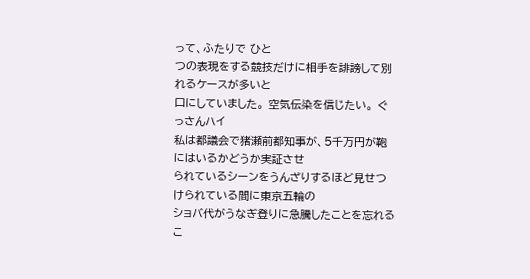って、ふたりで ひと
つの表現をする競技だけに相手を誹謗して別れるケースが多いと
口にしていました。 空気伝染を信じたい。 ぐっさんハイ
私は都議会で猪瀬前都知事が、5千万円が鞄にはいるかどうか実証させ
られているシーンをうんざりするほど見せつけられている間に東京五輪の
ショバ代がうなぎ登りに急騰したことを忘れるこ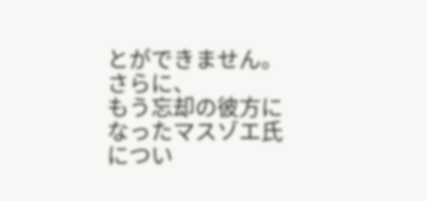とができません。さらに、
もう忘却の彼方になったマスゾエ氏につい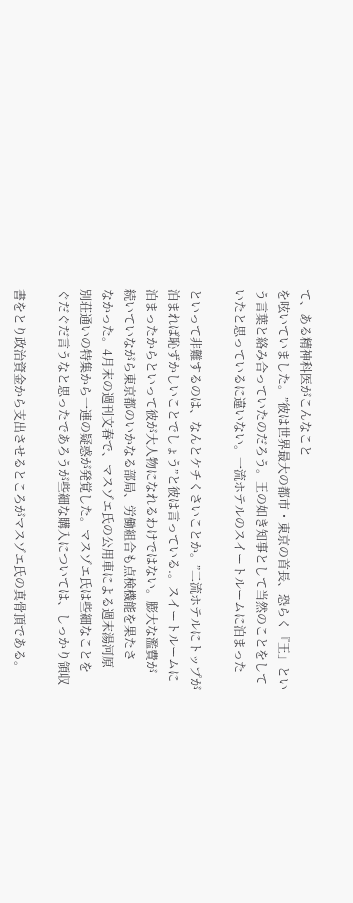て、ある精神科医がこんなこと
を呟いていました。”彼は世界最大の都市・東京の首長、恐らく『王」とい
う言葉と絡み合っていたのだろう。王の如き知事として当然のことをして
いたと思っているに違いない。一流ホテルのスイートルームに泊まった

といって非難するのは、なんとケチくさいことか。”二流ホテルにトップが
泊まれば恥ずかしいことでしょう”と彼は言っている.。スイートルームに
泊まったからといって彼が大人物になれるわけではない。膨大な濫費が
続いていながら東京都のいかなる部局、労働組合も点検機能を果たさ
なかった。4月末の週刊文春で、マスゾエ氏の公用車による週末湯河原
別荘通いの特集から一連の疑惑が発覚した。マスゾエ氏は些細なことを
ぐだぐだ言うなと思ったであろうが些細な購入については、しっかり領収

書をとり政治資金から支出させるところがマスゾエ氏の真骨頂である。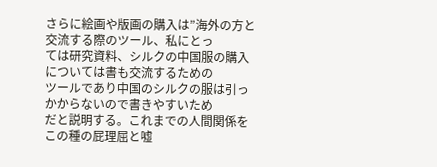さらに絵画や版画の購入は”海外の方と交流する際のツール、私にとっ
ては研究資料、シルクの中国服の購入については書も交流するための
ツールであり中国のシルクの服は引っかからないので書きやすいため
だと説明する。これまでの人間関係をこの種の屁理屈と嘘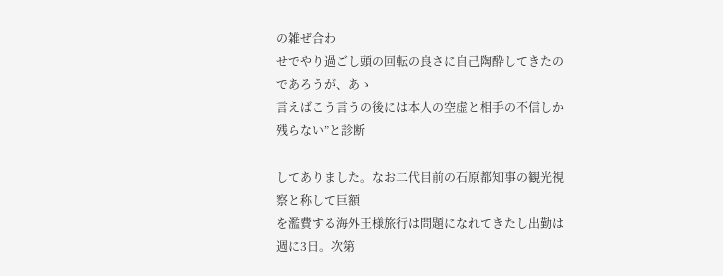の雑ぜ合わ
せでやり過ごし頭の回転の良さに自己陶酔してきたのであろうが、あゝ
言えばこう言うの後には本人の空虚と相手の不信しか残らない”と診断

してありました。なお二代目前の石原都知事の観光視察と称して巨額
を濫費する海外王様旅行は問題になれてきたし出勤は週に3日。次第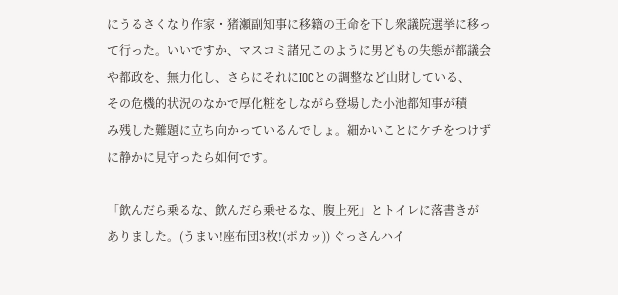にうるさくなり作家・猪瀬副知事に移籍の王命を下し衆議院選挙に移っ
て行った。いいですか、マスコミ諸兄このように男どもの失態が都議会
や都政を、無力化し、さらにそれにIOCとの調整など山財している、
その危機的状況のなかで厚化粧をしながら登場した小池都知事が積
み残した難題に立ち向かっているんでしょ。細かいことにケチをつけず
に静かに見守ったら如何です。

「飲んだら乗るな、飲んだら乗せるな、腹上死」とトイレに落書きが
ありました。(うまい!座布団3枚!(ポカッ)) ぐっさんハイ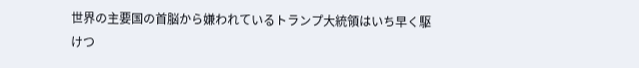世界の主要国の首脳から嫌われているトランプ大統領はいち早く駆けつ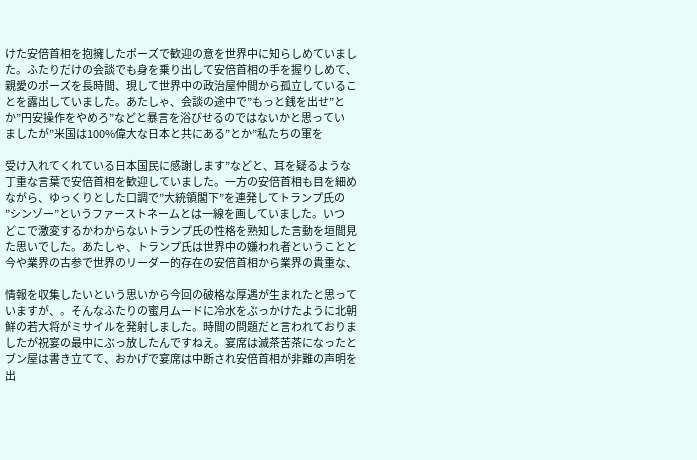けた安倍首相を抱擁したポーズで歓迎の意を世界中に知らしめていまし
た。ふたりだけの会談でも身を乗り出して安倍首相の手を握りしめて、
親愛のポーズを長時間、現して世界中の政治屋仲間から孤立しているこ
とを露出していました。あたしゃ、会談の途中で”もっと銭を出せ”と
か”円安操作をやめろ”などと暴言を浴びせるのではないかと思ってい
ましたが”米国は100%偉大な日本と共にある”とか”私たちの軍を

受け入れてくれている日本国民に感謝します”などと、耳を疑るような
丁重な言葉で安倍首相を歓迎していました。一方の安倍首相も目を細め
ながら、ゆっくりとした口調で”大統領閣下”を連発してトランプ氏の
”シンゾー”というファーストネームとは一線を画していました。いつ
どこで激変するかわからないトランプ氏の性格を熟知した言動を垣間見
た思いでした。あたしゃ、トランプ氏は世界中の嫌われ者ということと
今や業界の古参で世界のリーダー的存在の安倍首相から業界の貴重な、

情報を収集したいという思いから今回の破格な厚遇が生まれたと思って
いますが、。そんなふたりの蜜月ムードに冷水をぶっかけたように北朝
鮮の若大将がミサイルを発射しました。時間の問題だと言われておりま
したが祝宴の最中にぶっ放したんですねえ。宴席は滅茶苦茶になったと
ブン屋は書き立てて、おかげで宴席は中断され安倍首相が非難の声明を
出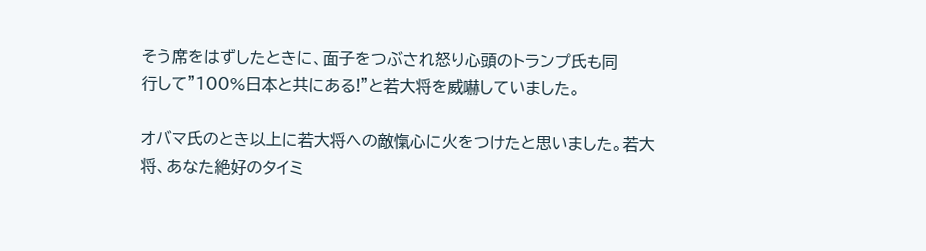そう席をはずしたときに、面子をつぶされ怒り心頭のトランプ氏も同
行して”100%日本と共にある!”と若大将を威嚇していました。

オバマ氏のとき以上に若大将への敵愾心に火をつけたと思いました。若大
将、あなた絶好のタイミ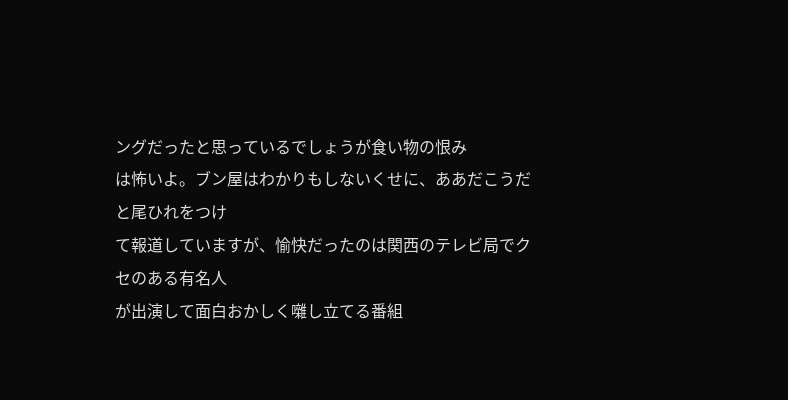ングだったと思っているでしょうが食い物の恨み
は怖いよ。ブン屋はわかりもしないくせに、ああだこうだと尾ひれをつけ
て報道していますが、愉快だったのは関西のテレビ局でクセのある有名人
が出演して面白おかしく囃し立てる番組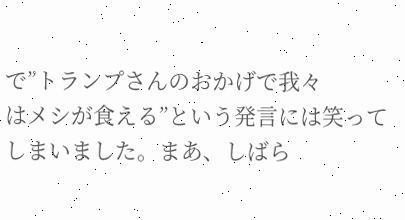で”トランプさんのおかげで我々
はメシが食える”という発言には笑ってしまいました。まあ、しばら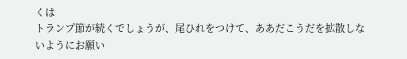くは
トランプ節が続くでしょうが、尾ひれをつけて、ああだこうだを拡散しな
いようにお願い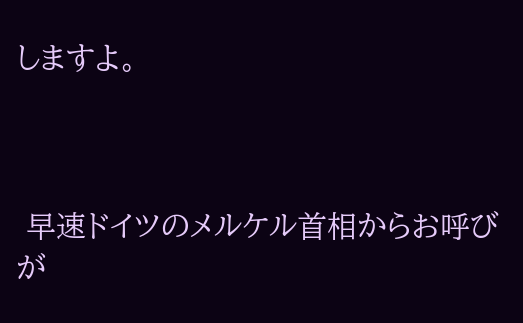しますよ。



 早速ドイツのメルケル首相からお呼びが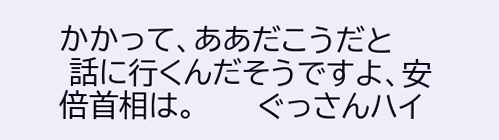かかって、ああだこうだと
 話に行くんだそうですよ、安倍首相は。      ぐっさんハイ